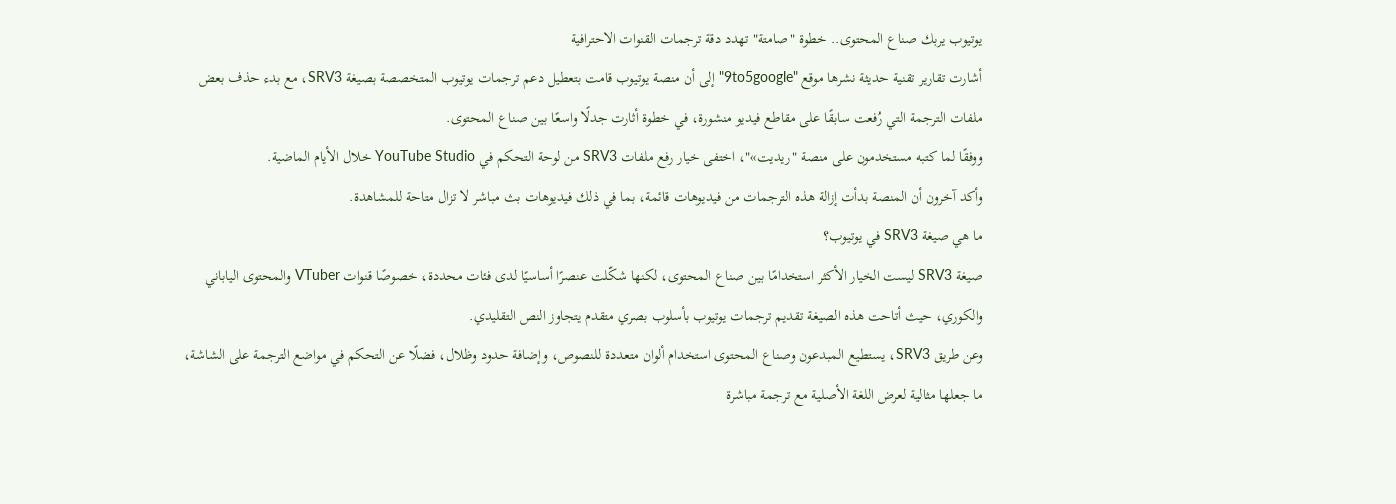يوتيوب يربك صناع المحتوى.. خطوة "صامتة" تهدد دقة ترجمات القنوات الاحترافية
أشارت تقارير تقنية حديثة نشرها موقع "9to5google" إلى أن منصة يوتيوب قامت بتعطيل دعم ترجمات يوتيوب المتخصصة بصيغة SRV3، مع بدء حذف بعض ملفات الترجمة التي رُفعت سابقًا على مقاطع فيديو منشورة، في خطوة أثارت جدلًا واسعًا بين صناع المحتوى.
ووفقًا لما كتبه مستخدمون على منصة "ريديت»"، اختفى خيار رفع ملفات SRV3 من لوحة التحكم في YouTube Studio خلال الأيام الماضية.
وأكد آخرون أن المنصة بدأت إزالة هذه الترجمات من فيديوهات قائمة، بما في ذلك فيديوهات بث مباشر لا تزال متاحة للمشاهدة.
ما هي صيغة SRV3 في يوتيوب؟
صيغة SRV3 ليست الخيار الأكثر استخدامًا بين صناع المحتوى، لكنها شكّلت عنصرًا أساسيًا لدى فئات محددة، خصوصًا قنوات VTuber والمحتوى الياباني والكوري، حيث أتاحت هذه الصيغة تقديم ترجمات يوتيوب بأسلوب بصري متقدم يتجاوز النص التقليدي.
وعن طريق SRV3، يستطيع المبدعون وصناع المحتوى استخدام ألوان متعددة للنصوص، وإضافة حدود وظلال، فضلًا عن التحكم في مواضع الترجمة على الشاشة، ما جعلها مثالية لعرض اللغة الأصلية مع ترجمة مباشرة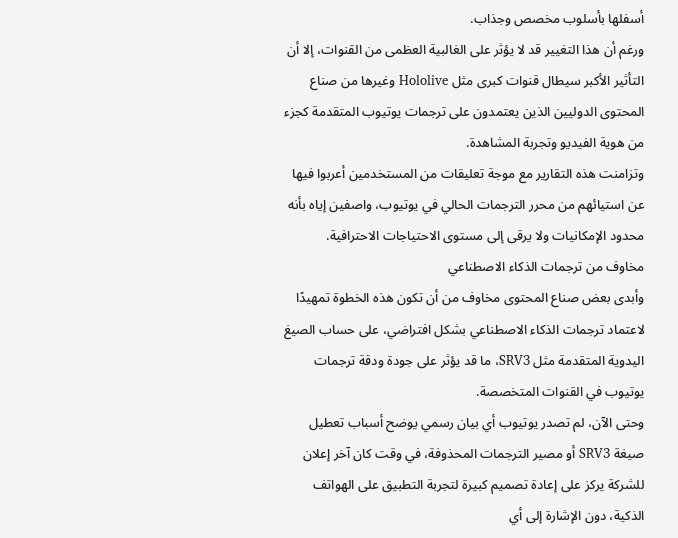أسفلها بأسلوب مخصص وجذاب.
ورغم أن هذا التغيير قد لا يؤثر على الغالبية العظمى من القنوات، إلا أن التأثير الأكبر سيطال قنوات كبرى مثل Hololive وغيرها من صناع المحتوى الدوليين الذين يعتمدون على ترجمات يوتيوب المتقدمة كجزء من هوية الفيديو وتجربة المشاهدة.
وتزامنت هذه التقارير مع موجة تعليقات من المستخدمين أعربوا فيها عن استيائهم من محرر الترجمات الحالي في يوتيوب، واصفين إياه بأنه محدود الإمكانيات ولا يرقى إلى مستوى الاحتياجات الاحترافية.
مخاوف من ترجمات الذكاء الاصطناعي
وأبدى بعض صناع المحتوى مخاوف من أن تكون هذه الخطوة تمهيدًا لاعتماد ترجمات الذكاء الاصطناعي بشكل افتراضي، على حساب الصيغ اليدوية المتقدمة مثل SRV3، ما قد يؤثر على جودة ودقة ترجمات يوتيوب في القنوات المتخصصة.
وحتى الآن، لم تصدر يوتيوب أي بيان رسمي يوضح أسباب تعطيل صيغة SRV3 أو مصير الترجمات المحذوفة، في وقت كان آخر إعلان للشركة يركز على إعادة تصميم كبيرة لتجربة التطبيق على الهواتف الذكية، دون الإشارة إلى أي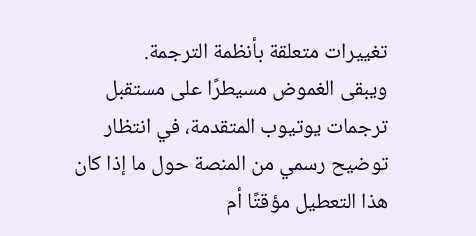تغييرات متعلقة بأنظمة الترجمة.
ويبقى الغموض مسيطرًا على مستقبل ترجمات يوتيوب المتقدمة، في انتظار توضيح رسمي من المنصة حول ما إذا كان هذا التعطيل مؤقتًا أم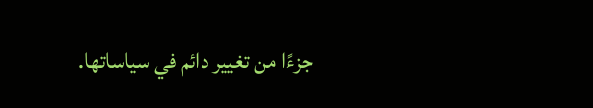جزءًا من تغيير دائم في سياساتها.